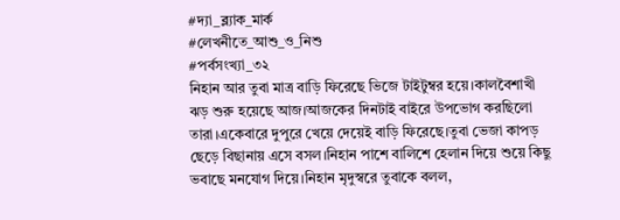#দ্যা_ব্ল্যাক_মার্ক
#লেখনীতে_আশু_ও_নিশু
#পর্বসংখ্যা_৩২
নিহান আর তুবা মাত্র বাড়ি ফিরেছে ভিজে টাইটুম্বর হয়ে।কালবৈশাখী ঝড় শুরু হয়েছে আজ।আজকের দিনটাই বাইরে উপভোগ করছিলো তারা।একেবারে দুপুরে খেয়ে দেয়েই বাড়ি ফিরেছে।তুবা ভেজা কাপড় ছেড়ে বিছানায় এসে বসল।নিহান পাশে বালিশে হেলান দিয়ে শুয়ে কিছু ভবাছে মনযোগ দিয়ে।নিহান মৃদুস্বরে তুবাকে বলল,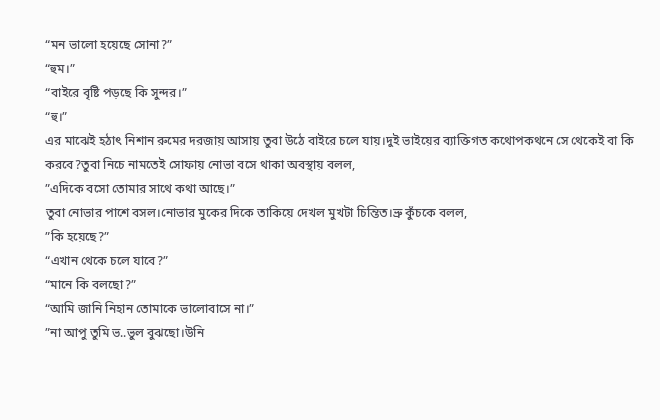“মন ভালো হয়েছে সোনা?”
“হুম।”
“বাইরে বৃষ্টি পড়ছে কি সুন্দর।”
“হু।”
এর মাঝেই হঠাৎ নিশান রুমের দরজায় আসায় তুবা উঠে বাইরে চলে যায়।দুই ভাইয়ের ব্যাক্তিগত কথোপকথনে সে থেকেই বা কি করবে?তুবা নিচে নামতেই সোফায় নোভা বসে থাকা অবস্থায় বলল,
”এদিকে বসো তোমার সাথে কথা আছে।”
তুবা নোভার পাশে বসল।নোভার মুকের দিকে তাকিয়ে দেখল মুখটা চিন্তিত।ভ্রু কুঁচকে বলল,
”কি হয়েছে?”
“এখান থেকে চলে যাবে?”
“মানে কি বলছো?”
“আমি জানি নিহান তোমাকে ভালোবাসে না।”
”না আপু তুমি ভ..ভুল বুঝছো।উনি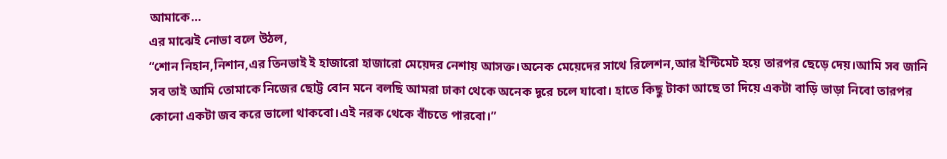আমাকে…
এর মাঝেই নোভা বলে উঠল,
“শোন নিহান,নিশান,এর তিনভাই ই হাজারো হাজারো মেয়েদর নেশায় আসক্ত।অনেক মেয়েদের সাথে রিলেশন,আর ইন্টিমেট হয়ে তারপর ছেড়ে দেয়।আমি সব জানি সব তাই আমি তোমাকে নিজের ছোট্ট বোন মনে বলছি আমরা ঢাকা থেকে অনেক দূরে চলে যাবো। হাতে কিছু টাকা আছে তা দিয়ে একটা বাড়ি ভাড়া নিবো তারপর কোনো একটা জব করে ভালো থাকবো।এই নরক থেকে বাঁচতে পারবো।”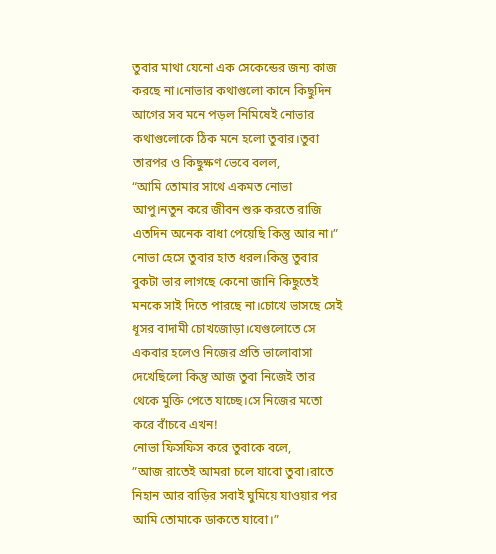তুবার মাথা যেনো এক সেকেন্ডের জন্য কাজ করছে না।নোভার কথাগুলো কানে কিছুদিন আগের সব মনে পড়ল নিমিষেই নোভার কথাগুলোকে ঠিক মনে হলো তুবার।তুবা তারপর ও কিছুক্ষণ ভেবে বলল,
“আমি তোমার সাথে একমত নোভা আপু।নতুন করে জীবন শুরু করতে রাজি এতদিন অনেক বাধা পেয়েছি কিন্তু আর না।”
নোভা হেসে তুবার হাত ধরল।কিন্তু তুবার বুকটা ভার লাগছে কেনো জানি কিছুতেই মনকে সাই দিতে পারছে না।চোখে ভাসছে সেই ধূসর বাদামী চোখজোড়া।যেগুলোতে সে একবার হলেও নিজের প্রতি ভালোবাসা দেখেছিলো কিন্তু আজ তুবা নিজেই তার থেকে মুক্তি পেতে যাচ্ছে।সে নিজের মতো করে বাঁচবে এখন!
নোভা ফিসফিস করে তুবাকে বলে,
”আজ রাতেই আমরা চলে যাবো তুবা।রাতে নিহান আর বাড়ির সবাই ঘুমিয়ে যাওয়ার পর আমি তোমাকে ডাকতে যাবো।”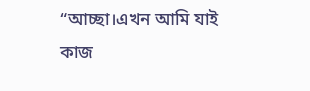“আচ্ছা।এখন আমি যাই কাজ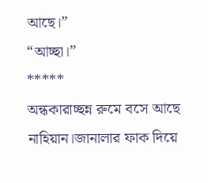আছে।”
“আচ্ছা।”
*****
অন্ধকারাচ্ছন্ন রুমে বসে আছে নাহিয়ান।জানালার ফাক দিয়ে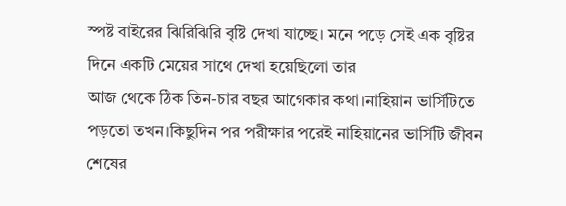স্পষ্ট বাইরের ঝিরিঝিরি বৃষ্টি দেখা যাচ্ছে। মনে পড়ে সেই এক বৃষ্টির দিনে একটি মেয়ের সাথে দেখা হয়েছিলো তার
আজ থেকে ঠিক তিন-চার বছর আগেকার কথা।নাহিয়ান ভার্সিটিতে পড়তো তখন।কিছুদিন পর পরীক্ষার পরেই নাহিয়ানের ভার্সিটি জীবন শেষের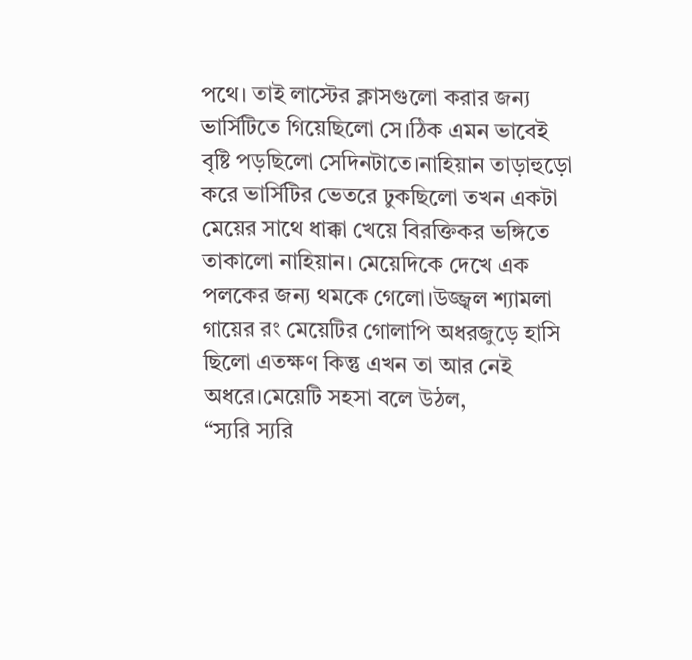পথে। তাই লাস্টের ক্লাসগুলো করার জন্য ভার্সিটিতে গিয়েছিলো সে।ঠিক এমন ভাবেই বৃষ্টি পড়ছিলো সেদিনটাতে।নাহিয়ান তাড়াহুড়ো করে ভার্সিটির ভেতরে ঢুকছিলো তখন একটা মেয়ের সাথে ধাক্কা খেয়ে বিরক্তিকর ভঙ্গিতে তাকালো নাহিয়ান। মেয়েদিকে দেখে এক পলকের জন্য থমকে গেলো।উজ্জ্বল শ্যামলা গায়ের রং মেয়েটির গোলাপি অধরজুড়ে হাসি ছিলো এতক্ষণ কিন্তু এখন তা আর নেই অধরে।মেয়েটি সহসা বলে উঠল,
“স্যরি স্যরি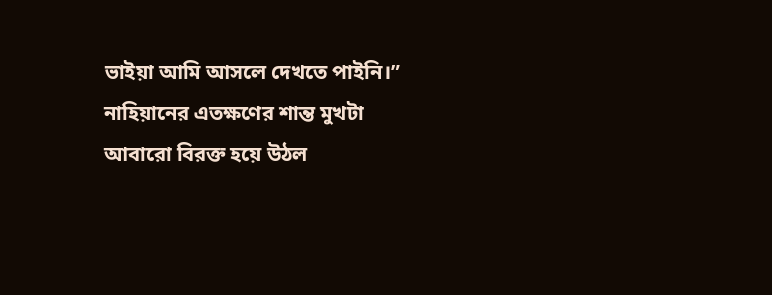ভাইয়া আমি আসলে দেখতে পাইনি।”
নাহিয়ানের এতক্ষণের শান্ত মুখটা আবারো বিরক্ত হয়ে উঠল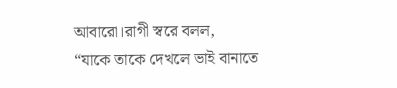আবারো।রাগী স্বরে বলল,
“যাকে তাকে দেখলে ভাই বানাতে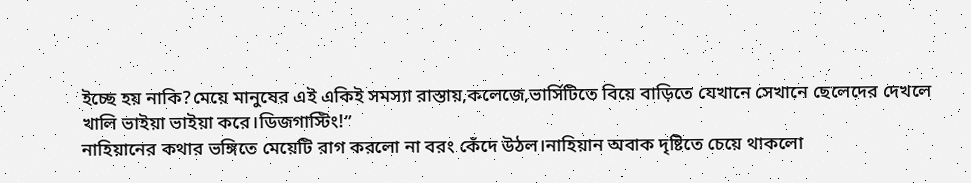ইচ্ছে হয় নাকি?মেয়ে মানুষের এই একিই সমস্যা রাস্তায়,কলেজে,ভার্সিটিতে বিয়ে বাড়িতে যেখানে সেখানে ছেলেদের দেখলে খালি ভাইয়া ভাইয়া করে।ডিজগাস্টিং!”
নাহিয়ানের কথার ভঙ্গিতে মেয়েটি রাগ করলো না বরং কেঁদে উঠল।নাহিয়ান অবাক দৃষ্টিতে চেয়ে থাকলো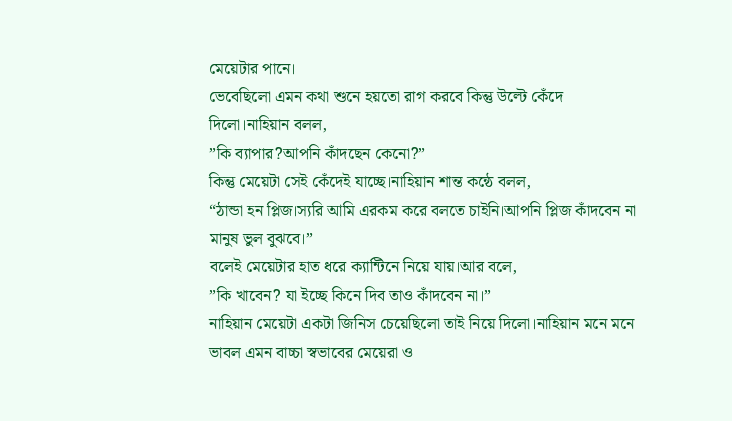মেয়েটার পানে।
ভেবেছিলো এমন কথা শুনে হয়তো রাগ করবে কিন্তু উল্টে কেঁদে দিলো।নাহিয়ান বলল,
”কি ব্যাপার?আপনি কাঁদছেন কেনো?”
কিন্তু মেয়েটা সেই কেঁদেই যাচ্ছে।নাহিয়ান শান্ত কন্ঠে বলল,
“ঠান্ডা হন প্লিজ।স্যরি আমি এরকম করে বলতে চাইনি।আপনি প্লিজ কাঁদবেন না মানুষ ভুল বুঝবে।”
বলেই মেয়েটার হাত ধরে ক্যান্টিনে নিয়ে যায়।আর বলে,
”কি খাবেন? যা ইচ্ছে কিনে দিব তাও কাঁদবেন না।”
নাহিয়ান মেয়েটা একটা জিনিস চেয়েছিলো তাই নিয়ে দিলো।নাহিয়ান মনে মনে ভাবল এমন বাচ্চা স্বভাবের মেয়েরা ও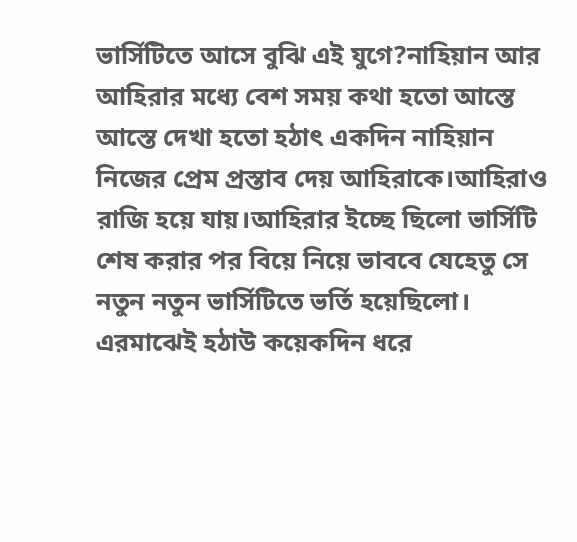ভার্সিটিতে আসে বুঝি এই যুগে?নাহিয়ান আর আহিরার মধ্যে বেশ সময় কথা হতো আস্তে আস্তে দেখা হতো হঠাৎ একদিন নাহিয়ান নিজের প্রেম প্রস্তাব দেয় আহিরাকে।আহিরাও রাজি হয়ে যায়।আহিরার ইচ্ছে ছিলো ভার্সিটি শেষ করার পর বিয়ে নিয়ে ভাববে যেহেতু সে নতুন নতুন ভার্সিটিতে ভর্তি হয়েছিলো।
এরমাঝেই হঠাউ কয়েকদিন ধরে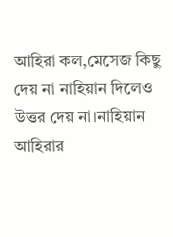আহিরা কল,মেসেজ কিছু দেয় না নাহিয়ান দিলেও উত্তর দেয় না।নাহিয়ান আহিরার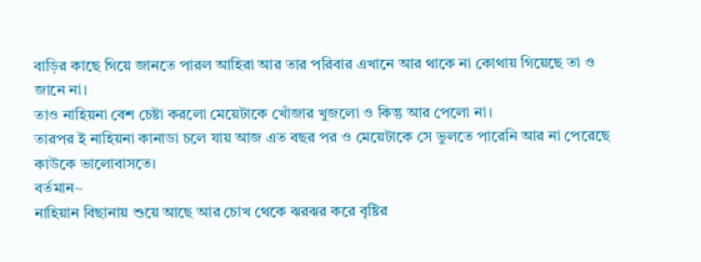বাড়ির কাছে গিয়ে জানতে পারল আহিরা আর তার পরিবার এখানে আর থাকে না কোথায় গিয়েছে তা ও জানে না।
তাও নাহিয়না বেশ চেষ্টা করলো মেয়েটাকে খোঁজার খুজলো ও কিন্তু আর পেলো না।
তারপর ই নাহিয়না কানাডা চলে যায় আজ এত বছর পর ও মেয়েটাকে সে ভুলতে পারেনি আর না পেরেছে কাউকে ভালোবাসতে।
বর্তমান~
নাহিয়ান বিছানায় শুয়ে আছে আর চোখ থেকে ঝরঝর করে বৃষ্টির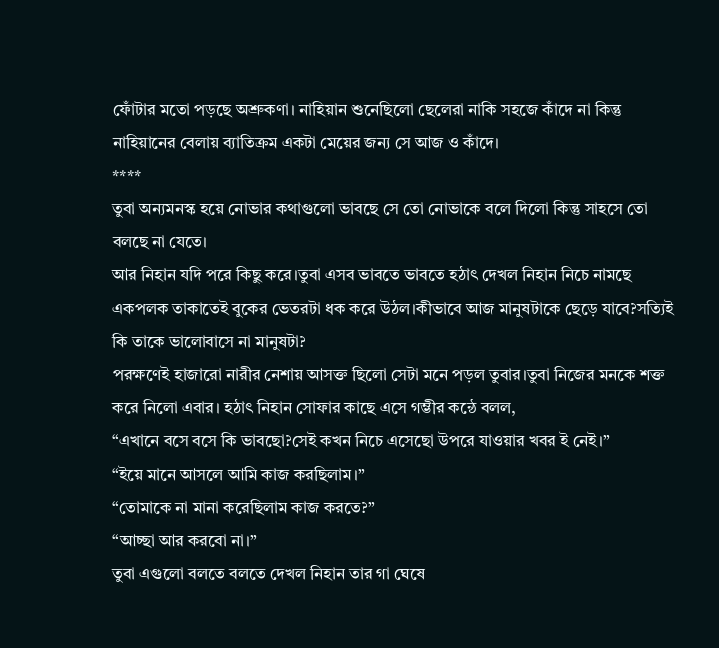ফোঁটার মতো পড়ছে অশ্রুকণা। নাহিয়ান শুনেছিলো ছেলেরা নাকি সহজে কাঁদে না কিন্তু নাহিয়ানের বেলায় ব্যাতিক্রম একটা মেয়ের জন্য সে আজ ও কাঁদে।
****
তুবা অন্যমনস্ক হয়ে নোভার কথাগুলো ভাবছে সে তো নোভাকে বলে দিলো কিন্তু সাহসে তো বলছে না যেতে।
আর নিহান যদি পরে কিছু করে।তুবা এসব ভাবতে ভাবতে হঠাৎ দেখল নিহান নিচে নামছে একপলক তাকাতেই বুকের ভেতরটা ধক করে উঠল।কীভাবে আজ মানুষটাকে ছেড়ে যাবে?সত্যিই কি তাকে ভালোবাসে না মানুষটা?
পরক্ষণেই হাজারো নারীর নেশায় আসক্ত ছিলো সেটা মনে পড়ল তুবার।তুবা নিজের মনকে শক্ত করে নিলো এবার। হঠাৎ নিহান সোফার কাছে এসে গম্ভীর কন্ঠে বলল,
“এখানে বসে বসে কি ভাবছো?সেই কখন নিচে এসেছো উপরে যাওয়ার খবর ই নেই।”
“ইয়ে মানে আসলে আমি কাজ করছিলাম।”
“তোমাকে না মানা করেছিলাম কাজ করতে?”
“আচ্ছা আর করবো না।”
তুবা এগুলো বলতে বলতে দেখল নিহান তার গা ঘেষে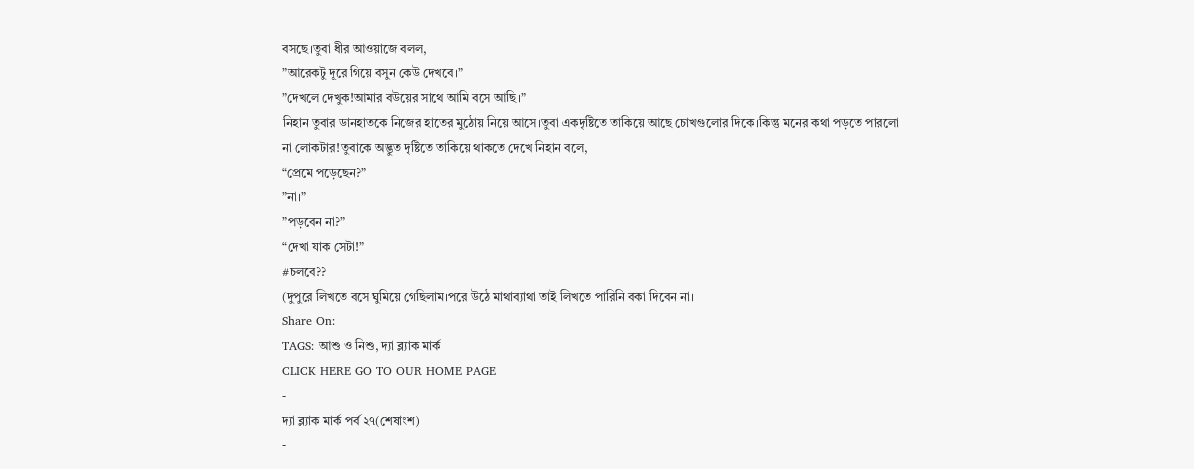বসছে।তুবা ধীর আওয়াজে বলল,
”আরেকটু দূরে গিয়ে বসুন কেউ দেখবে।”
”দেখলে দেখুক!আমার বউয়ের সাথে আমি বসে আছি।”
নিহান তুবার ডানহাতকে নিজের হাতের মুঠোয় নিয়ে আসে।তুবা একদৃষ্টিতে তাকিয়ে আছে চোখগুলোর দিকে।কিন্তু মনের কথা পড়তে পারলো না লোকটার!তুবাকে অদ্ভুত দৃষ্টিতে তাকিয়ে থাকতে দেখে নিহান বলে,
“প্রেমে পড়েছেন?”
”না।”
”পড়বেন না?”
“দেখা যাক সেটা!”
#চলবে??
(দুপুরে লিখতে বসে ঘুমিয়ে গেছিলাম।পরে উঠে মাথাব্যাথা তাই লিখতে পারিনি বকা দিবেন না।
Share On:
TAGS: আশু ও নিশু, দ্যা ব্ল্যাক মার্ক
CLICK HERE GO TO OUR HOME PAGE
-
দ্যা ব্ল্যাক মার্ক পর্ব ২৭(শেষাংশ)
-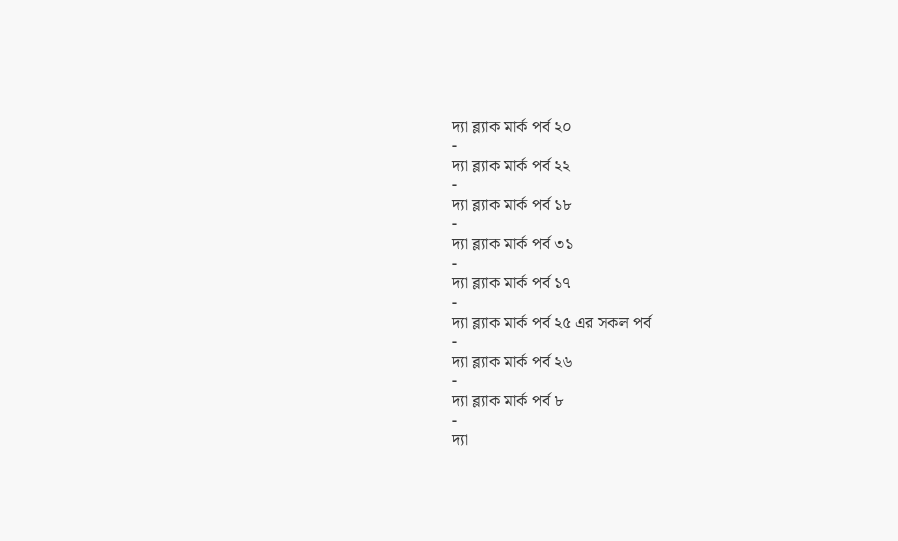দ্যা ব্ল্যাক মার্ক পর্ব ২০
-
দ্যা ব্ল্যাক মার্ক পর্ব ২২
-
দ্যা ব্ল্যাক মার্ক পর্ব ১৮
-
দ্যা ব্ল্যাক মার্ক পর্ব ৩১
-
দ্যা ব্ল্যাক মার্ক পর্ব ১৭
-
দ্যা ব্ল্যাক মার্ক পর্ব ২৫ এর সকল পর্ব
-
দ্যা ব্ল্যাক মার্ক পর্ব ২৬
-
দ্যা ব্ল্যাক মার্ক পর্ব ৮
-
দ্যা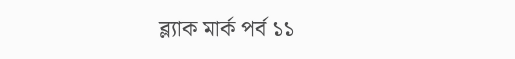ব্ল্যাক মার্ক পর্ব ১১